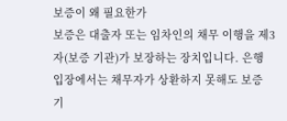보증이 왜 필요한가
보증은 대출자 또는 임차인의 채무 이행을 제3자(보증 기관)가 보장하는 장치입니다. 은행 입장에서는 채무자가 상환하지 못해도 보증 기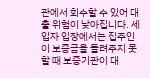관에서 회수할 수 있어 대출 위험이 낮아집니다. 세입자 입장에서는 집주인이 보증금을 돌려주지 못할 때 보증기관이 대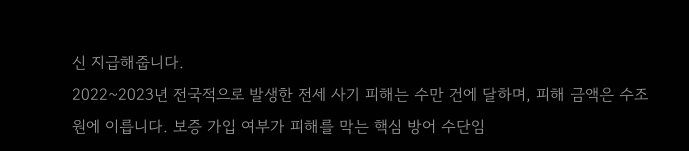신 지급해줍니다.
2022~2023년 전국적으로 발생한 전세 사기 피해는 수만 건에 달하며, 피해 금액은 수조원에 이릅니다. 보증 가입 여부가 피해를 막는 핵심 방어 수단임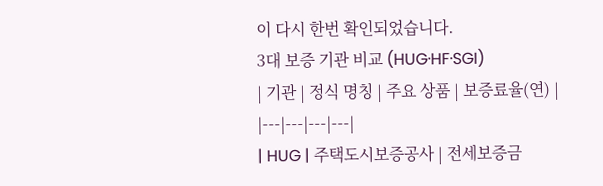이 다시 한번 확인되었습니다.
3대 보증 기관 비교 (HUG·HF·SGI)
| 기관 | 정식 명칭 | 주요 상품 | 보증료율(연) |
|---|---|---|---|
| HUG | 주택도시보증공사 | 전세보증금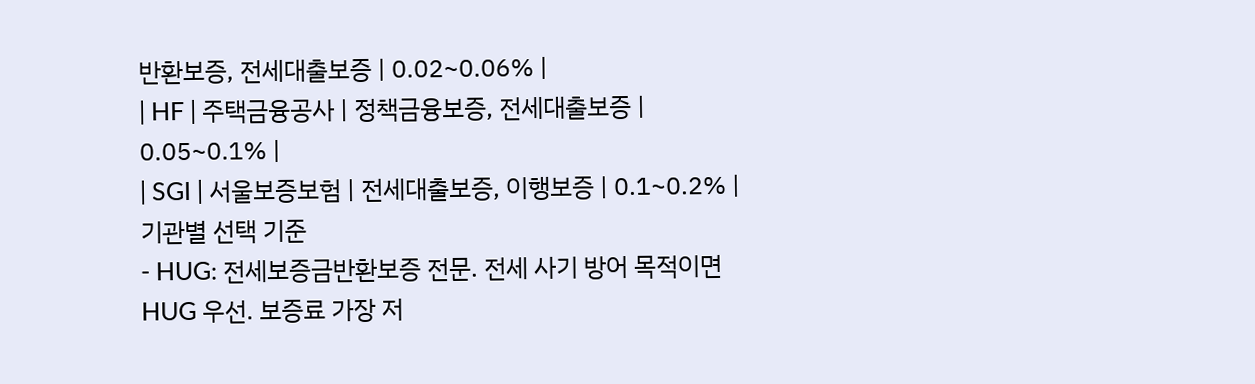반환보증, 전세대출보증 | 0.02~0.06% |
| HF | 주택금융공사 | 정책금융보증, 전세대출보증 | 0.05~0.1% |
| SGI | 서울보증보험 | 전세대출보증, 이행보증 | 0.1~0.2% |
기관별 선택 기준
- HUG: 전세보증금반환보증 전문. 전세 사기 방어 목적이면 HUG 우선. 보증료 가장 저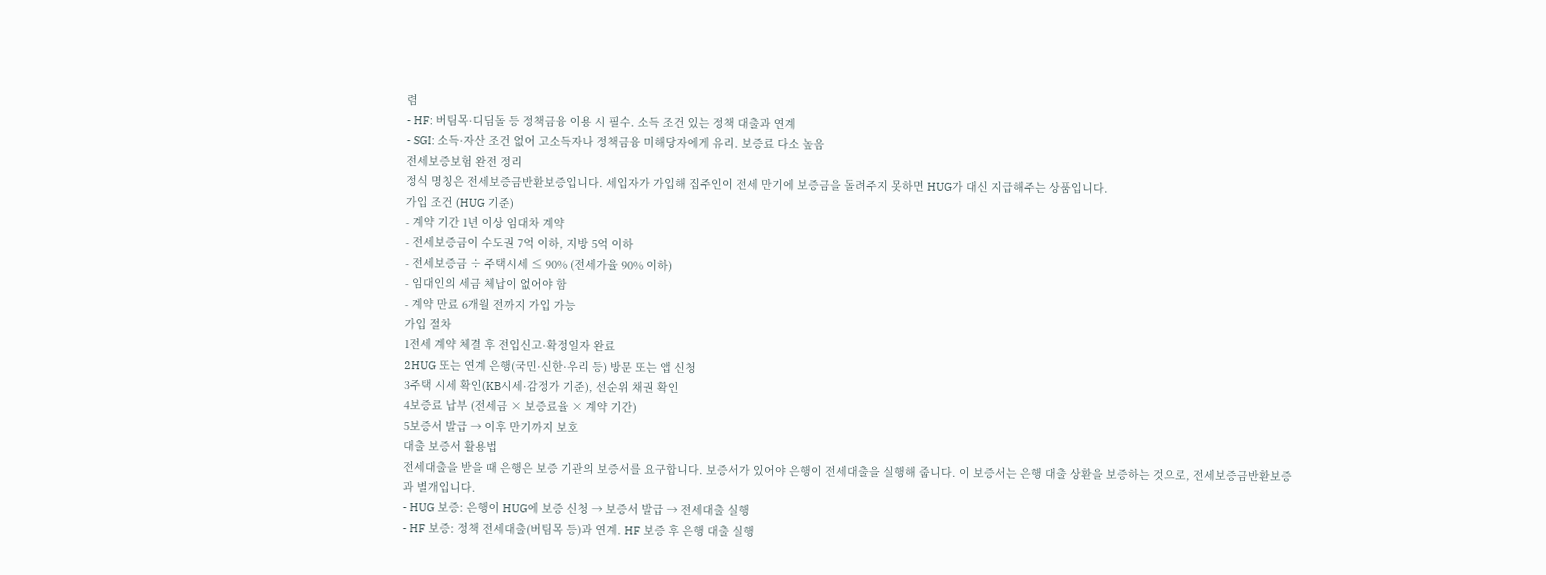렴
- HF: 버팀목·디딤돌 등 정책금융 이용 시 필수. 소득 조건 있는 정책 대출과 연계
- SGI: 소득·자산 조건 없어 고소득자나 정책금융 미해당자에게 유리. 보증료 다소 높음
전세보증보험 완전 정리
정식 명칭은 전세보증금반환보증입니다. 세입자가 가입해 집주인이 전세 만기에 보증금을 돌려주지 못하면 HUG가 대신 지급해주는 상품입니다.
가입 조건 (HUG 기준)
- 계약 기간 1년 이상 임대차 계약
- 전세보증금이 수도권 7억 이하, 지방 5억 이하
- 전세보증금 ÷ 주택시세 ≤ 90% (전세가율 90% 이하)
- 임대인의 세금 체납이 없어야 함
- 계약 만료 6개월 전까지 가입 가능
가입 절차
1전세 계약 체결 후 전입신고·확정일자 완료
2HUG 또는 연계 은행(국민·신한·우리 등) 방문 또는 앱 신청
3주택 시세 확인(KB시세·감정가 기준), 선순위 채권 확인
4보증료 납부 (전세금 × 보증료율 × 계약 기간)
5보증서 발급 → 이후 만기까지 보호
대출 보증서 활용법
전세대출을 받을 때 은행은 보증 기관의 보증서를 요구합니다. 보증서가 있어야 은행이 전세대출을 실행해 줍니다. 이 보증서는 은행 대출 상환을 보증하는 것으로, 전세보증금반환보증과 별개입니다.
- HUG 보증: 은행이 HUG에 보증 신청 → 보증서 발급 → 전세대출 실행
- HF 보증: 정책 전세대출(버팀목 등)과 연계. HF 보증 후 은행 대출 실행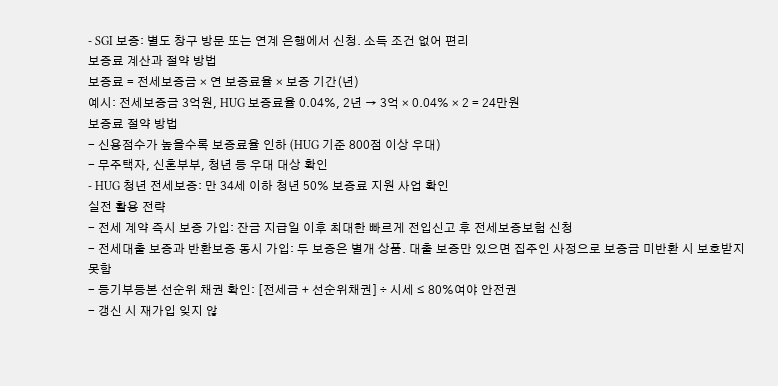- SGI 보증: 별도 창구 방문 또는 연계 은행에서 신청. 소득 조건 없어 편리
보증료 계산과 절약 방법
보증료 = 전세보증금 × 연 보증료율 × 보증 기간(년)
예시: 전세보증금 3억원, HUG 보증료율 0.04%, 2년 → 3억 × 0.04% × 2 = 24만원
보증료 절약 방법
- 신용점수가 높을수록 보증료율 인하 (HUG 기준 800점 이상 우대)
- 무주택자, 신혼부부, 청년 등 우대 대상 확인
- HUG 청년 전세보증: 만 34세 이하 청년 50% 보증료 지원 사업 확인
실전 활용 전략
- 전세 계약 즉시 보증 가입: 잔금 지급일 이후 최대한 빠르게 전입신고 후 전세보증보험 신청
- 전세대출 보증과 반환보증 동시 가입: 두 보증은 별개 상품. 대출 보증만 있으면 집주인 사정으로 보증금 미반환 시 보호받지 못함
- 등기부등본 선순위 채권 확인: [전세금 + 선순위채권] ÷ 시세 ≤ 80%여야 안전권
- 갱신 시 재가입 잊지 않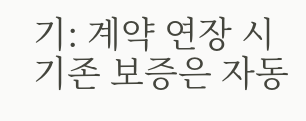기: 계약 연장 시 기존 보증은 자동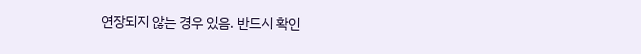연장되지 않는 경우 있음. 반드시 확인